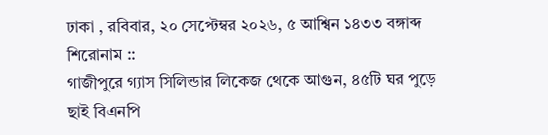ঢাকা , রবিবার, ২০ সেপ্টেম্বর ২০২৬, ৫ আশ্বিন ১৪৩৩ বঙ্গাব্দ
শিরোনাম ::
গাজীপুরে গ্যাস সিলিন্ডার লিকেজ থেকে আগুন, ৪৫টি ঘর পুড়ে ছাই বিএনপি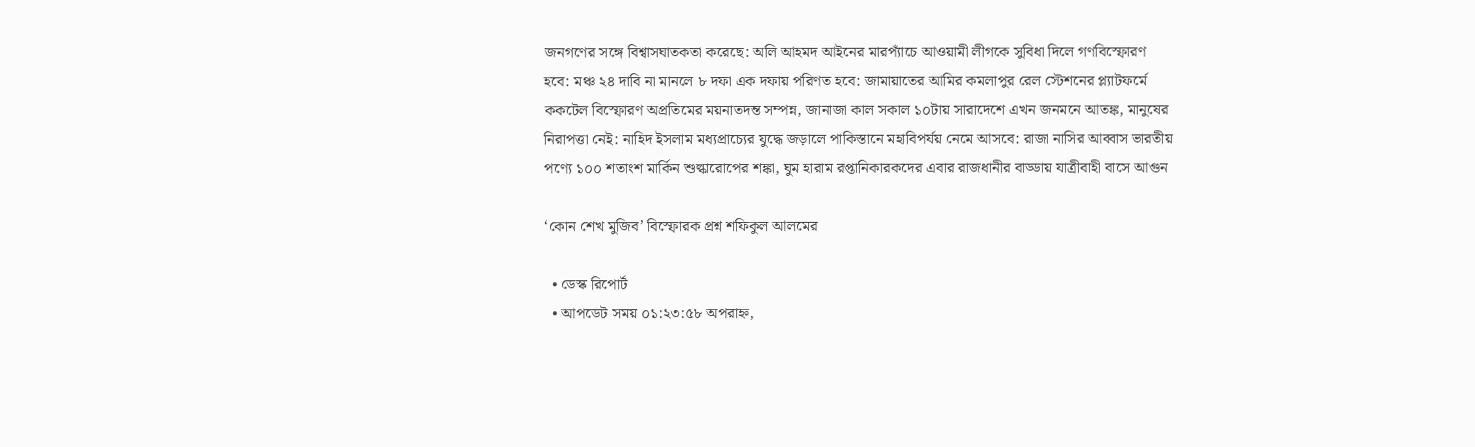জনগণের সঙ্গে বিশ্বাসঘাতকতা করেছে: অলি আহমদ আইনের মারপ্যাঁচে আওয়ামী লীগকে সুবিধা দিলে গণবিস্ফোরণ হবে: মঞ্চ ২৪ দাবি না মানলে ৮ দফা এক দফায় পরিণত হবে: জামায়াতের আমির কমলাপুর রেল স্টেশনের প্ল্যাটফর্মে ককটেল বিস্ফোরণ অপ্রতিমের ময়নাতদন্ত সম্পন্ন, জানাজা কাল সকাল ১০টায় সারাদেশে এখন জনমনে আতঙ্ক, মানুষের নিরাপত্তা নেই: নাহিদ ইসলাম মধ্যপ্রাচ্যের যুদ্ধে জড়ালে পাকিস্তানে মহাবিপর্যয় নেমে আসবে: রাজা নাসির আব্বাস ভারতীয় পণ্যে ১০০ শতাংশ মার্কিন শুল্কারোপের শঙ্কা, ঘুম হারাম রপ্তানিকারকদের এবার রাজধানীর বাড্ডায় যাত্রীবাহী বাসে আগুন

‘কোন শেখ মুজিব’ বিস্ফোরক প্রশ্ন শফিকুল আলমের

  • ডেস্ক রিপোর্ট
  • আপডেট সময় ০১:২৩:৫৮ অপরাহ্ন,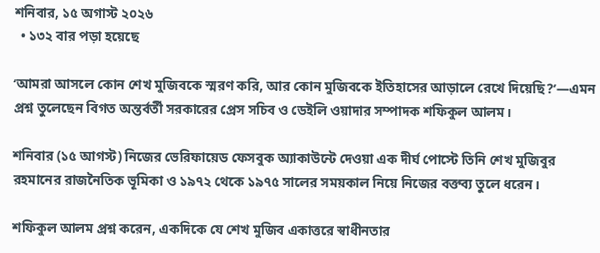শনিবার, ১৫ অগাস্ট ২০২৬
  • ১৩২ বার পড়া হয়েছে

‘আমরা আসলে কোন শেখ মুজিবকে স্মরণ করি, আর কোন মুজিবকে ইতিহাসের আড়ালে রেখে দিয়েছি?’—এমন প্রশ্ন তুলেছেন বিগত অন্তর্বর্তী সরকারের প্রেস সচিব ও ডেইলি ওয়াদার সম্পাদক শফিকুল আলম।

শনিবার (১৫ আগস্ট) নিজের ভেরিফায়েড ফেসবুক অ্যাকাউন্টে দেওয়া এক দীর্ঘ পোস্টে তিনি শেখ মুজিবুর রহমানের রাজনৈতিক ভূমিকা ও ১৯৭২ থেকে ১৯৭৫ সালের সময়কাল নিয়ে নিজের বক্তব্য তুলে ধরেন।

শফিকুল আলম প্রশ্ন করেন, একদিকে যে শেখ মুজিব একাত্তরে স্বাধীনতার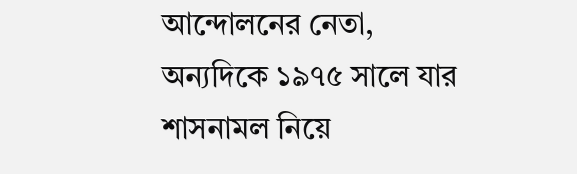আন্দোলনের নেতা, অন্যদিকে ১৯৭৫ সালে যার শাসনামল নিয়ে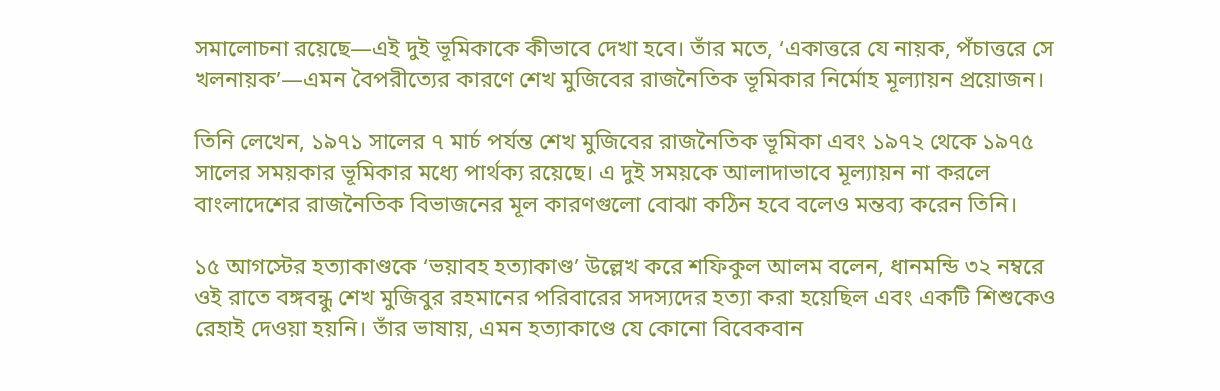সমালোচনা রয়েছে—এই দুই ভূমিকাকে কীভাবে দেখা হবে। তাঁর মতে, ‘একাত্তরে যে নায়ক, পঁচাত্তরে সে খলনায়ক’—এমন বৈপরীত্যের কারণে শেখ মুজিবের রাজনৈতিক ভূমিকার নির্মোহ মূল্যায়ন প্রয়োজন।

তিনি লেখেন, ১৯৭১ সালের ৭ মার্চ পর্যন্ত শেখ মুজিবের রাজনৈতিক ভূমিকা এবং ১৯৭২ থেকে ১৯৭৫ সালের সময়কার ভূমিকার মধ্যে পার্থক্য রয়েছে। এ দুই সময়কে আলাদাভাবে মূল্যায়ন না করলে বাংলাদেশের রাজনৈতিক বিভাজনের মূল কারণগুলো বোঝা কঠিন হবে বলেও মন্তব্য করেন তিনি।

১৫ আগস্টের হত্যাকাণ্ডকে ‘ভয়াবহ হত্যাকাণ্ড’ উল্লেখ করে শফিকুল আলম বলেন, ধানমন্ডি ৩২ নম্বরে ওই রাতে বঙ্গবন্ধু শেখ মুজিবুর রহমানের পরিবারের সদস্যদের হত্যা করা হয়েছিল এবং একটি শিশুকেও রেহাই দেওয়া হয়নি। তাঁর ভাষায়, এমন হত্যাকাণ্ডে যে কোনো বিবেকবান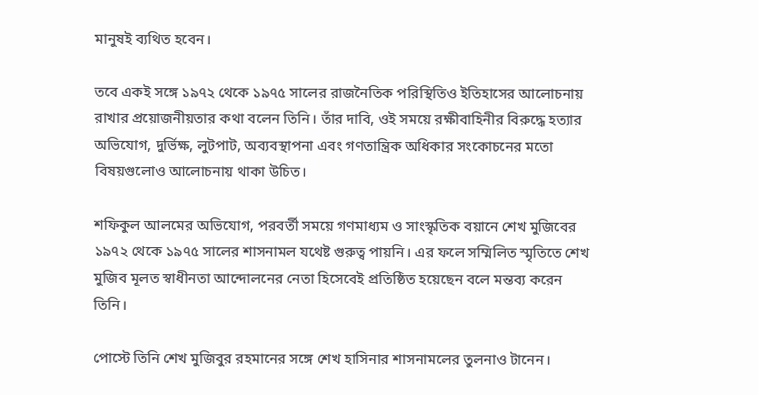মানুষই ব্যথিত হবেন।

তবে একই সঙ্গে ১৯৭২ থেকে ১৯৭৫ সালের রাজনৈতিক পরিস্থিতিও ইতিহাসের আলোচনায় রাখার প্রয়োজনীয়তার কথা বলেন তিনি। তাঁর দাবি, ওই সময়ে রক্ষীবাহিনীর বিরুদ্ধে হত্যার অভিযোগ, দুর্ভিক্ষ, লুটপাট, অব্যবস্থাপনা এবং গণতান্ত্রিক অধিকার সংকোচনের মতো বিষয়গুলোও আলোচনায় থাকা উচিত।

শফিকুল আলমের অভিযোগ, পরবর্তী সময়ে গণমাধ্যম ও সাংস্কৃতিক বয়ানে শেখ মুজিবের ১৯৭২ থেকে ১৯৭৫ সালের শাসনামল যথেষ্ট গুরুত্ব পায়নি। এর ফলে সম্মিলিত স্মৃতিতে শেখ মুজিব মূলত স্বাধীনতা আন্দোলনের নেতা হিসেবেই প্রতিষ্ঠিত হয়েছেন বলে মন্তব্য করেন তিনি।

পোস্টে তিনি শেখ মুজিবুর রহমানের সঙ্গে শেখ হাসিনার শাসনামলের তুলনাও টানেন।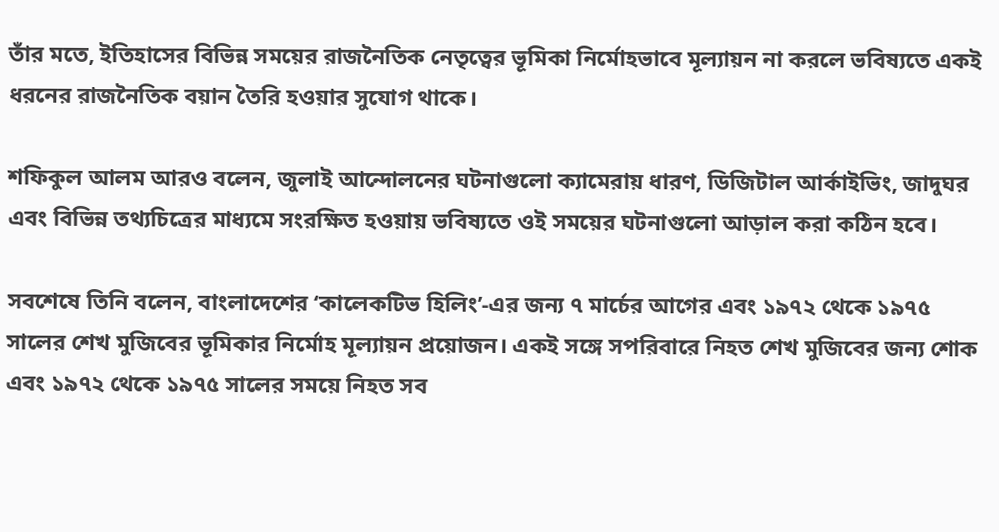তাঁর মতে, ইতিহাসের বিভিন্ন সময়ের রাজনৈতিক নেতৃত্বের ভূমিকা নির্মোহভাবে মূল্যায়ন না করলে ভবিষ্যতে একই ধরনের রাজনৈতিক বয়ান তৈরি হওয়ার সুযোগ থাকে।

শফিকুল আলম আরও বলেন, জুলাই আন্দোলনের ঘটনাগুলো ক্যামেরায় ধারণ, ডিজিটাল আর্কাইভিং, জাদুঘর এবং বিভিন্ন তথ্যচিত্রের মাধ্যমে সংরক্ষিত হওয়ায় ভবিষ্যতে ওই সময়ের ঘটনাগুলো আড়াল করা কঠিন হবে।

সবশেষে তিনি বলেন, বাংলাদেশের ‘কালেকটিভ হিলিং’-এর জন্য ৭ মার্চের আগের এবং ১৯৭২ থেকে ১৯৭৫ সালের শেখ মুজিবের ভূমিকার নির্মোহ মূল্যায়ন প্রয়োজন। একই সঙ্গে সপরিবারে নিহত শেখ মুজিবের জন্য শোক এবং ১৯৭২ থেকে ১৯৭৫ সালের সময়ে নিহত সব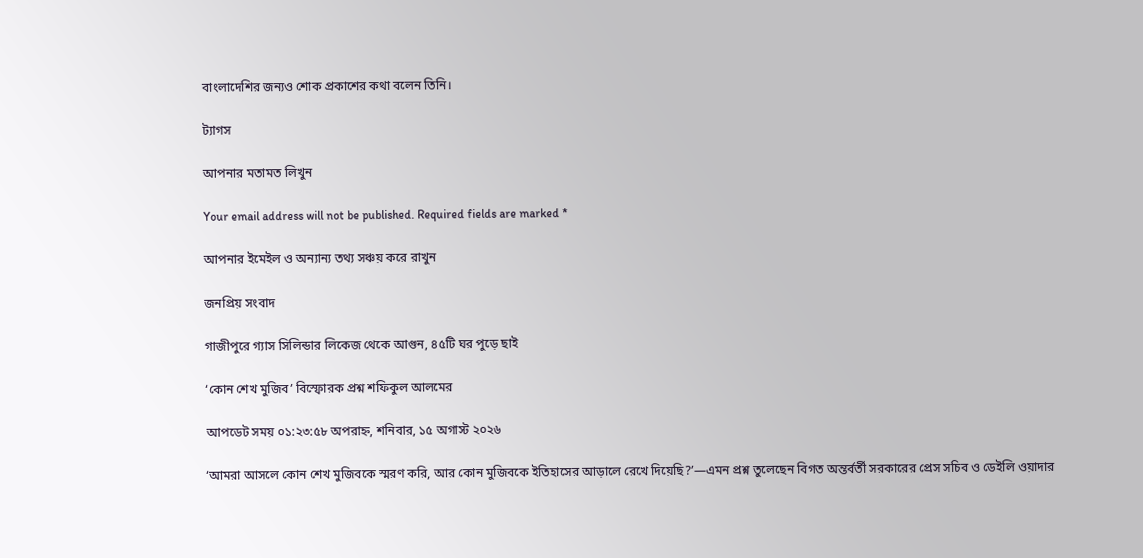বাংলাদেশির জন্যও শোক প্রকাশের কথা বলেন তিনি।

ট্যাগস

আপনার মতামত লিখুন

Your email address will not be published. Required fields are marked *

আপনার ইমেইল ও অন্যান্য তথ্য সঞ্চয় করে রাখুন

জনপ্রিয় সংবাদ

গাজীপুরে গ্যাস সিলিন্ডার লিকেজ থেকে আগুন, ৪৫টি ঘর পুড়ে ছাই

‘কোন শেখ মুজিব’ বিস্ফোরক প্রশ্ন শফিকুল আলমের

আপডেট সময় ০১:২৩:৫৮ অপরাহ্ন, শনিবার, ১৫ অগাস্ট ২০২৬

‘আমরা আসলে কোন শেখ মুজিবকে স্মরণ করি, আর কোন মুজিবকে ইতিহাসের আড়ালে রেখে দিয়েছি?’—এমন প্রশ্ন তুলেছেন বিগত অন্তর্বর্তী সরকারের প্রেস সচিব ও ডেইলি ওয়াদার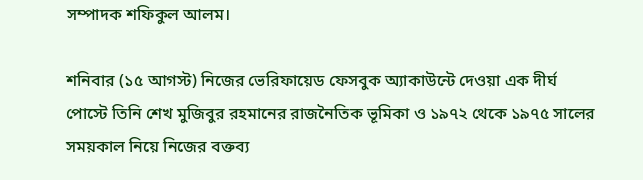সম্পাদক শফিকুল আলম।

শনিবার (১৫ আগস্ট) নিজের ভেরিফায়েড ফেসবুক অ্যাকাউন্টে দেওয়া এক দীর্ঘ পোস্টে তিনি শেখ মুজিবুর রহমানের রাজনৈতিক ভূমিকা ও ১৯৭২ থেকে ১৯৭৫ সালের সময়কাল নিয়ে নিজের বক্তব্য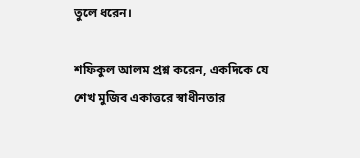তুলে ধরেন।

শফিকুল আলম প্রশ্ন করেন, একদিকে যে শেখ মুজিব একাত্তরে স্বাধীনতার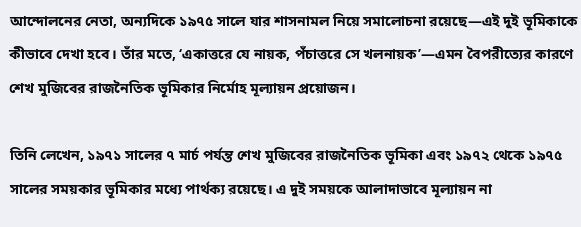আন্দোলনের নেতা, অন্যদিকে ১৯৭৫ সালে যার শাসনামল নিয়ে সমালোচনা রয়েছে—এই দুই ভূমিকাকে কীভাবে দেখা হবে। তাঁর মতে, ‘একাত্তরে যে নায়ক, পঁচাত্তরে সে খলনায়ক’—এমন বৈপরীত্যের কারণে শেখ মুজিবের রাজনৈতিক ভূমিকার নির্মোহ মূল্যায়ন প্রয়োজন।

তিনি লেখেন, ১৯৭১ সালের ৭ মার্চ পর্যন্ত শেখ মুজিবের রাজনৈতিক ভূমিকা এবং ১৯৭২ থেকে ১৯৭৫ সালের সময়কার ভূমিকার মধ্যে পার্থক্য রয়েছে। এ দুই সময়কে আলাদাভাবে মূল্যায়ন না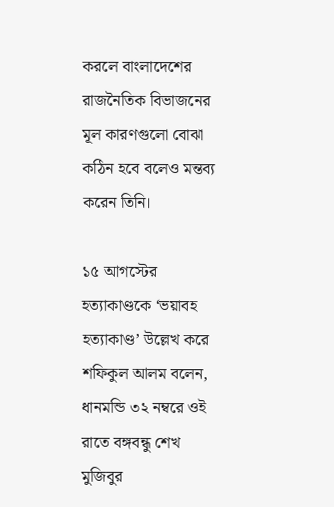করলে বাংলাদেশের রাজনৈতিক বিভাজনের মূল কারণগুলো বোঝা কঠিন হবে বলেও মন্তব্য করেন তিনি।

১৫ আগস্টের হত্যাকাণ্ডকে ‘ভয়াবহ হত্যাকাণ্ড’ উল্লেখ করে শফিকুল আলম বলেন, ধানমন্ডি ৩২ নম্বরে ওই রাতে বঙ্গবন্ধু শেখ মুজিবুর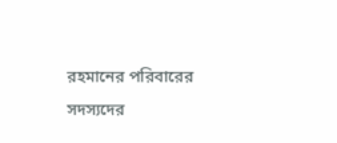রহমানের পরিবারের সদস্যদের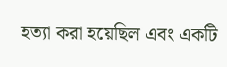হত্যা করা হয়েছিল এবং একটি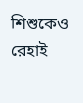শিশুকেও রেহাই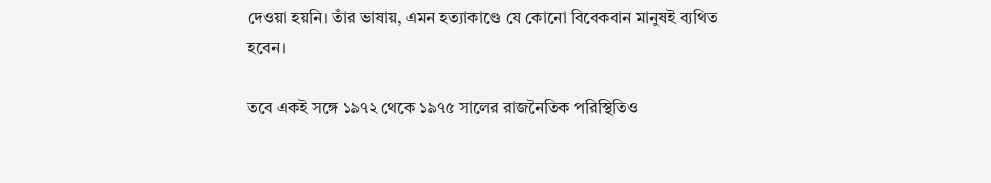দেওয়া হয়নি। তাঁর ভাষায়, এমন হত্যাকাণ্ডে যে কোনো বিবেকবান মানুষই ব্যথিত হবেন।

তবে একই সঙ্গে ১৯৭২ থেকে ১৯৭৫ সালের রাজনৈতিক পরিস্থিতিও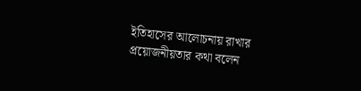ইতিহাসের আলোচনায় রাখার প্রয়োজনীয়তার কথা বলেন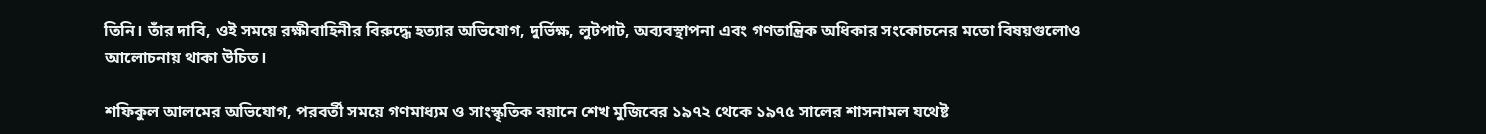তিনি। তাঁর দাবি, ওই সময়ে রক্ষীবাহিনীর বিরুদ্ধে হত্যার অভিযোগ, দুর্ভিক্ষ, লুটপাট, অব্যবস্থাপনা এবং গণতান্ত্রিক অধিকার সংকোচনের মতো বিষয়গুলোও আলোচনায় থাকা উচিত।

শফিকুল আলমের অভিযোগ, পরবর্তী সময়ে গণমাধ্যম ও সাংস্কৃতিক বয়ানে শেখ মুজিবের ১৯৭২ থেকে ১৯৭৫ সালের শাসনামল যথেষ্ট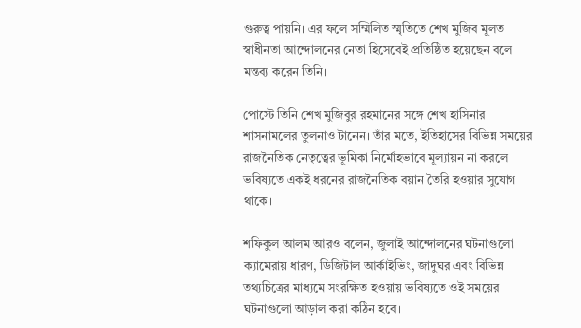গুরুত্ব পায়নি। এর ফলে সম্মিলিত স্মৃতিতে শেখ মুজিব মূলত স্বাধীনতা আন্দোলনের নেতা হিসেবেই প্রতিষ্ঠিত হয়েছেন বলে মন্তব্য করেন তিনি।

পোস্টে তিনি শেখ মুজিবুর রহমানের সঙ্গে শেখ হাসিনার শাসনামলের তুলনাও টানেন। তাঁর মতে, ইতিহাসের বিভিন্ন সময়ের রাজনৈতিক নেতৃত্বের ভূমিকা নির্মোহভাবে মূল্যায়ন না করলে ভবিষ্যতে একই ধরনের রাজনৈতিক বয়ান তৈরি হওয়ার সুযোগ থাকে।

শফিকুল আলম আরও বলেন, জুলাই আন্দোলনের ঘটনাগুলো ক্যামেরায় ধারণ, ডিজিটাল আর্কাইভিং, জাদুঘর এবং বিভিন্ন তথ্যচিত্রের মাধ্যমে সংরক্ষিত হওয়ায় ভবিষ্যতে ওই সময়ের ঘটনাগুলো আড়াল করা কঠিন হবে।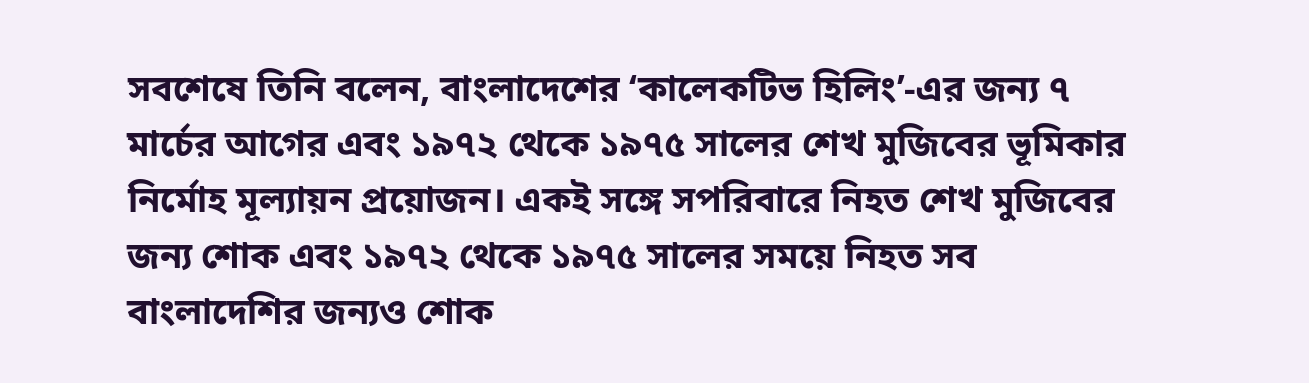সবশেষে তিনি বলেন, বাংলাদেশের ‘কালেকটিভ হিলিং’-এর জন্য ৭ মার্চের আগের এবং ১৯৭২ থেকে ১৯৭৫ সালের শেখ মুজিবের ভূমিকার নির্মোহ মূল্যায়ন প্রয়োজন। একই সঙ্গে সপরিবারে নিহত শেখ মুজিবের জন্য শোক এবং ১৯৭২ থেকে ১৯৭৫ সালের সময়ে নিহত সব বাংলাদেশির জন্যও শোক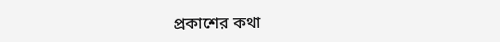প্রকাশের কথা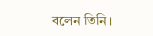বলেন তিনি।